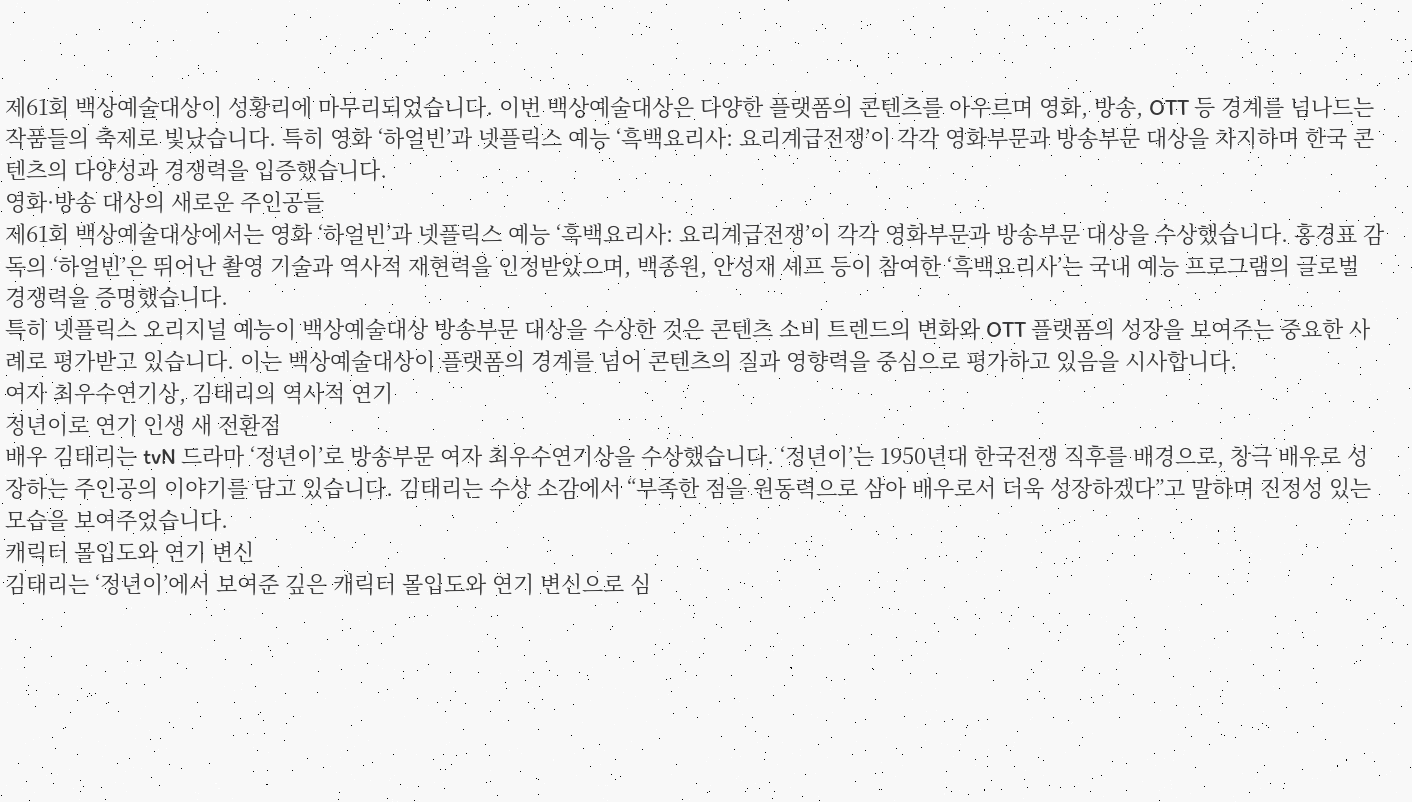제61회 백상예술대상이 성황리에 마무리되었습니다. 이번 백상예술대상은 다양한 플랫폼의 콘텐츠를 아우르며 영화, 방송, OTT 등 경계를 넘나드는 작품들의 축제로 빛났습니다. 특히 영화 ‘하얼빈’과 넷플릭스 예능 ‘흑백요리사: 요리계급전쟁’이 각각 영화부문과 방송부문 대상을 차지하며 한국 콘텐츠의 다양성과 경쟁력을 입증했습니다.
영화·방송 대상의 새로운 주인공들
제61회 백상예술대상에서는 영화 ‘하얼빈’과 넷플릭스 예능 ‘흑백요리사: 요리계급전쟁’이 각각 영화부문과 방송부문 대상을 수상했습니다. 홍경표 감독의 ‘하얼빈’은 뛰어난 촬영 기술과 역사적 재현력을 인정받았으며, 백종원, 안성재 셰프 등이 참여한 ‘흑백요리사’는 국내 예능 프로그램의 글로벌 경쟁력을 증명했습니다.
특히 넷플릭스 오리지널 예능이 백상예술대상 방송부문 대상을 수상한 것은 콘텐츠 소비 트렌드의 변화와 OTT 플랫폼의 성장을 보여주는 중요한 사례로 평가받고 있습니다. 이는 백상예술대상이 플랫폼의 경계를 넘어 콘텐츠의 질과 영향력을 중심으로 평가하고 있음을 시사합니다.
여자 최우수연기상, 김태리의 역사적 연기
정년이로 연기 인생 새 전환점
배우 김태리는 tvN 드라마 ‘정년이’로 방송부문 여자 최우수연기상을 수상했습니다. ‘정년이’는 1950년대 한국전쟁 직후를 배경으로, 창극 배우로 성장하는 주인공의 이야기를 담고 있습니다. 김태리는 수상 소감에서 “부족한 점을 원동력으로 삼아 배우로서 더욱 성장하겠다”고 말하며 진정성 있는 모습을 보여주었습니다.
캐릭터 몰입도와 연기 변신
김태리는 ‘정년이’에서 보여준 깊은 캐릭터 몰입도와 연기 변신으로 심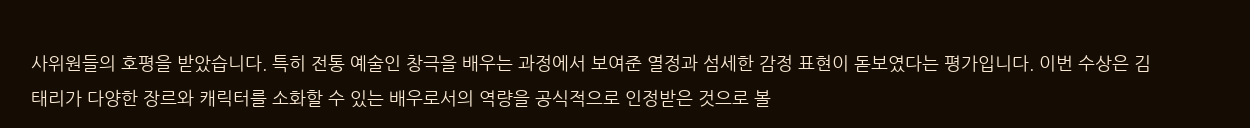사위원들의 호평을 받았습니다. 특히 전통 예술인 창극을 배우는 과정에서 보여준 열정과 섬세한 감정 표현이 돋보였다는 평가입니다. 이번 수상은 김태리가 다양한 장르와 캐릭터를 소화할 수 있는 배우로서의 역량을 공식적으로 인정받은 것으로 볼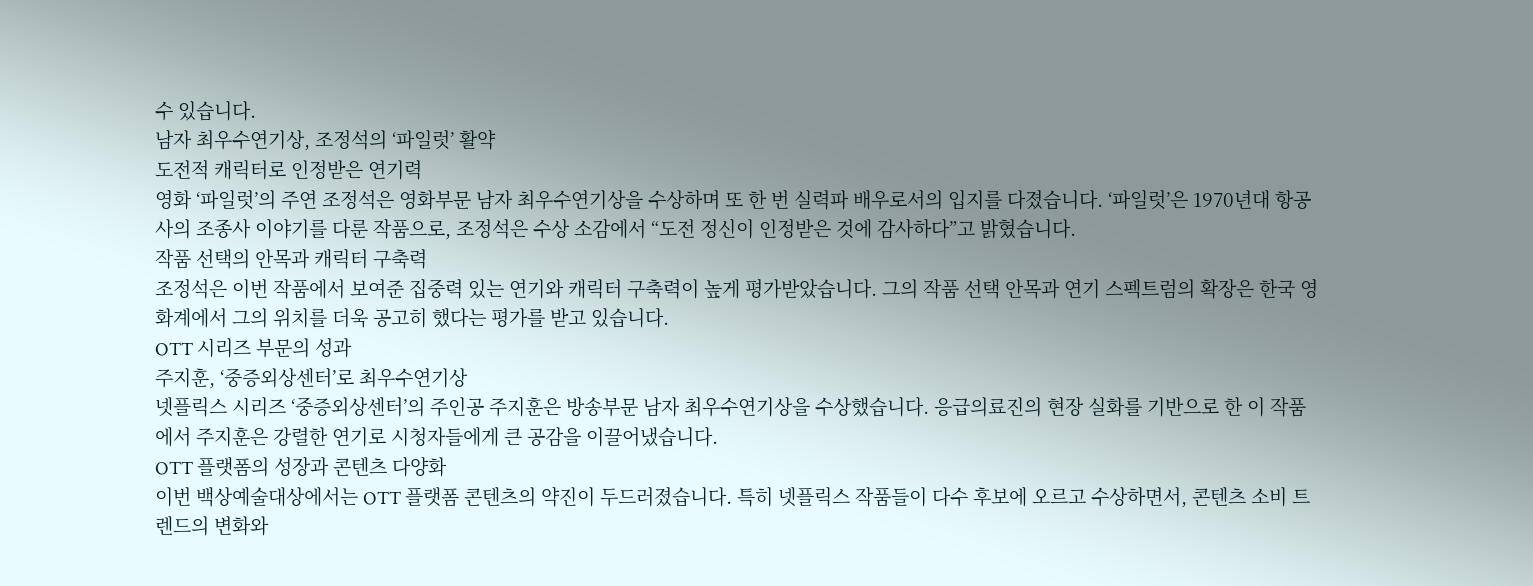수 있습니다.
남자 최우수연기상, 조정석의 ‘파일럿’ 활약
도전적 캐릭터로 인정받은 연기력
영화 ‘파일럿’의 주연 조정석은 영화부문 남자 최우수연기상을 수상하며 또 한 번 실력파 배우로서의 입지를 다졌습니다. ‘파일럿’은 1970년대 항공사의 조종사 이야기를 다룬 작품으로, 조정석은 수상 소감에서 “도전 정신이 인정받은 것에 감사하다”고 밝혔습니다.
작품 선택의 안목과 캐릭터 구축력
조정석은 이번 작품에서 보여준 집중력 있는 연기와 캐릭터 구축력이 높게 평가받았습니다. 그의 작품 선택 안목과 연기 스펙트럼의 확장은 한국 영화계에서 그의 위치를 더욱 공고히 했다는 평가를 받고 있습니다.
OTT 시리즈 부문의 성과
주지훈, ‘중증외상센터’로 최우수연기상
넷플릭스 시리즈 ‘중증외상센터’의 주인공 주지훈은 방송부문 남자 최우수연기상을 수상했습니다. 응급의료진의 현장 실화를 기반으로 한 이 작품에서 주지훈은 강렬한 연기로 시청자들에게 큰 공감을 이끌어냈습니다.
OTT 플랫폼의 성장과 콘텐츠 다양화
이번 백상예술대상에서는 OTT 플랫폼 콘텐츠의 약진이 두드러졌습니다. 특히 넷플릭스 작품들이 다수 후보에 오르고 수상하면서, 콘텐츠 소비 트렌드의 변화와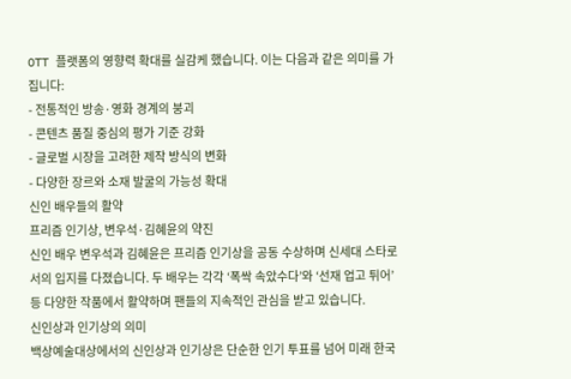OTT 플랫폼의 영향력 확대를 실감케 했습니다. 이는 다음과 같은 의미를 가집니다:
- 전통적인 방송·영화 경계의 붕괴
- 콘텐츠 품질 중심의 평가 기준 강화
- 글로벌 시장을 고려한 제작 방식의 변화
- 다양한 장르와 소재 발굴의 가능성 확대
신인 배우들의 활약
프리즘 인기상, 변우석·김혜윤의 약진
신인 배우 변우석과 김혜윤은 프리즘 인기상을 공동 수상하며 신세대 스타로서의 입지를 다졌습니다. 두 배우는 각각 ‘폭싹 속았수다’와 ‘선재 업고 튀어’ 등 다양한 작품에서 활약하며 팬들의 지속적인 관심을 받고 있습니다.
신인상과 인기상의 의미
백상예술대상에서의 신인상과 인기상은 단순한 인기 투표를 넘어 미래 한국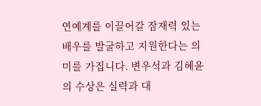연예계를 이끌어갈 잠재력 있는 배우를 발굴하고 지원한다는 의미를 가집니다. 변우석과 김혜윤의 수상은 실력과 대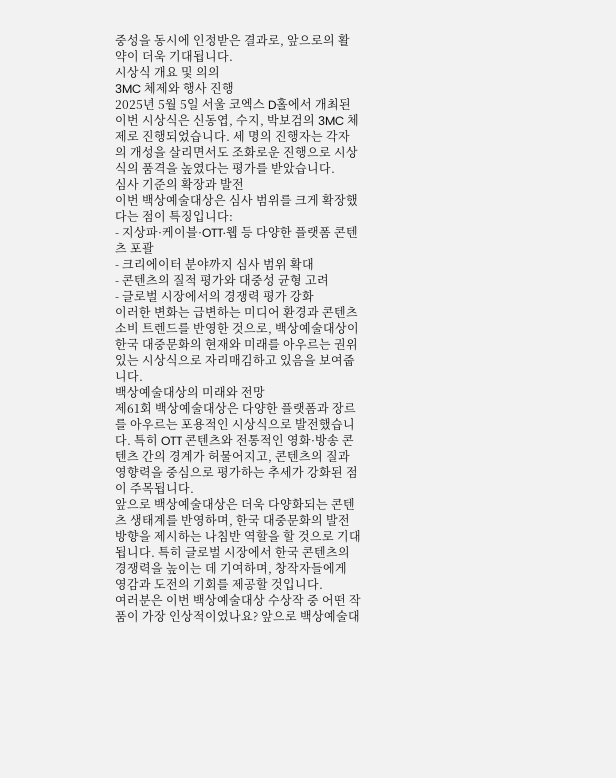중성을 동시에 인정받은 결과로, 앞으로의 활약이 더욱 기대됩니다.
시상식 개요 및 의의
3MC 체제와 행사 진행
2025년 5월 5일 서울 코엑스 D홀에서 개최된 이번 시상식은 신동엽, 수지, 박보검의 3MC 체제로 진행되었습니다. 세 명의 진행자는 각자의 개성을 살리면서도 조화로운 진행으로 시상식의 품격을 높였다는 평가를 받았습니다.
심사 기준의 확장과 발전
이번 백상예술대상은 심사 범위를 크게 확장했다는 점이 특징입니다:
- 지상파·케이블·OTT·웹 등 다양한 플랫폼 콘텐츠 포괄
- 크리에이터 분야까지 심사 범위 확대
- 콘텐츠의 질적 평가와 대중성 균형 고려
- 글로벌 시장에서의 경쟁력 평가 강화
이러한 변화는 급변하는 미디어 환경과 콘텐츠 소비 트렌드를 반영한 것으로, 백상예술대상이 한국 대중문화의 현재와 미래를 아우르는 권위 있는 시상식으로 자리매김하고 있음을 보여줍니다.
백상예술대상의 미래와 전망
제61회 백상예술대상은 다양한 플랫폼과 장르를 아우르는 포용적인 시상식으로 발전했습니다. 특히 OTT 콘텐츠와 전통적인 영화·방송 콘텐츠 간의 경계가 허물어지고, 콘텐츠의 질과 영향력을 중심으로 평가하는 추세가 강화된 점이 주목됩니다.
앞으로 백상예술대상은 더욱 다양화되는 콘텐츠 생태계를 반영하며, 한국 대중문화의 발전 방향을 제시하는 나침반 역할을 할 것으로 기대됩니다. 특히 글로벌 시장에서 한국 콘텐츠의 경쟁력을 높이는 데 기여하며, 창작자들에게 영감과 도전의 기회를 제공할 것입니다.
여러분은 이번 백상예술대상 수상작 중 어떤 작품이 가장 인상적이었나요? 앞으로 백상예술대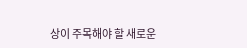상이 주목해야 할 새로운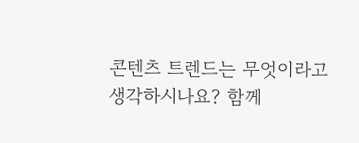콘텐츠 트렌드는 무엇이라고 생각하시나요? 함께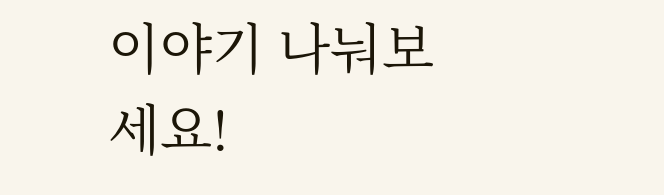이야기 나눠보세요!